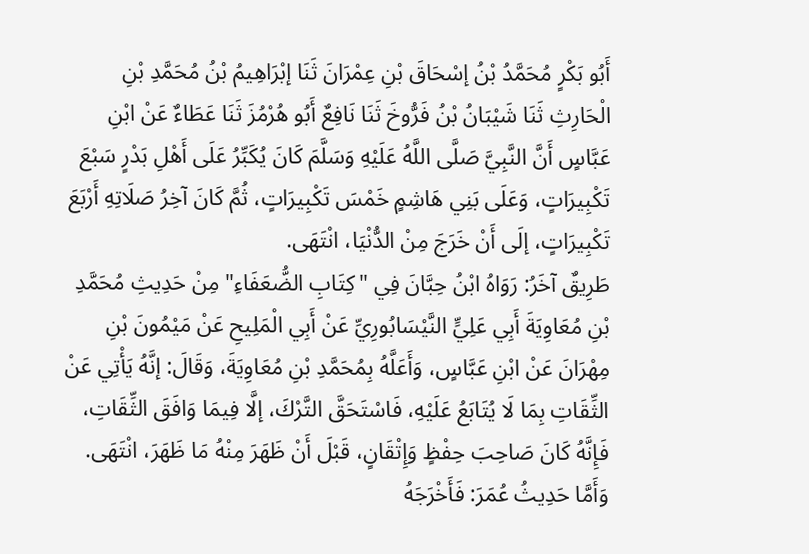أَبُو بَكْرٍ مُحَمَّدُ بْنُ إسْحَاقَ بْنِ عِمْرَانَ ثَنَا إبْرَاهِيمُ بْنُ مُحَمَّدِ بْنِ الْحَارِثِ ثَنَا شَيْبَانُ بْنُ فَرُّوخَ ثَنَا نَافِعٌ أَبُو هُرْمُزَ ثَنَا عَطَاءٌ عَنْ ابْنِ عَبَّاسٍ أَنَّ النَّبِيَّ صَلَّى اللَّهُ عَلَيْهِ وَسَلَّمَ كَانَ يُكَبِّرُ عَلَى أَهْلِ بَدْرٍ سَبْعَ تَكْبِيرَاتٍ، وَعَلَى بَنِي هَاشِمٍ خَمْسَ تَكْبِيرَاتٍ، ثُمَّ كَانَ آخِرُ صَلَاتِهِ أَرْبَعَ تَكْبِيرَاتٍ، إلَى أَنْ خَرَجَ مِنْ الدُّنْيَا، انْتَهَى.
طَرِيقٌ آخَرُ: رَوَاهُ ابْنُ حِبَّانَ فِي "كِتَابِ الضُّعَفَاءِ" مِنْ حَدِيثِ مُحَمَّدِ بْنِ مُعَاوِيَةَ أَبِي عَلِيٍّ النَّيْسَابُورِيِّ عَنْ أَبِي الْمَلِيحِ عَنْ مَيْمُونَ بْنِ مِهْرَانَ عَنْ ابْنِ عَبَّاسٍ، وَأَعَلَّهُ بِمُحَمَّدِ بْنِ مُعَاوِيَةَ، وَقَالَ: إنَّهُ يَأْتِي عَنْ الثِّقَاتِ بِمَا لَا يُتَابَعُ عَلَيْهِ، فَاسْتَحَقَّ التَّرْكَ، إلَّا فِيمَا وَافَقَ الثِّقَاتِ، فَإِنَّهُ كَانَ صَاحِبَ حِفْظٍ وَإِتْقَانٍ، قَبْلَ أَنْ ظَهَرَ مِنْهُ مَا ظَهَرَ، انْتَهَى.
وَأَمَّا حَدِيثُ عُمَرَ: فَأَخْرَجَهُ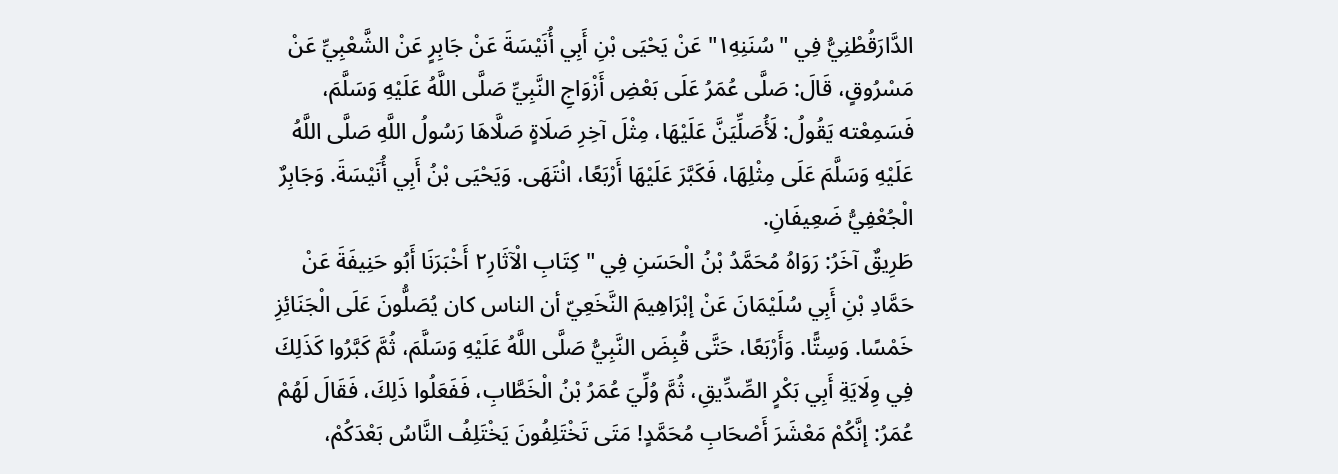الدَّارَقُطْنِيُّ فِي "سُنَنِهِ١" عَنْ يَحْيَى بْنِ أَبِي أُنَيْسَةَ عَنْ جَابِرٍ عَنْ الشَّعْبِيِّ عَنْ مَسْرُوقٍ، قَالَ: صَلَّى عُمَرُ عَلَى بَعْضِ أَزْوَاجِ النَّبِيِّ صَلَّى اللَّهُ عَلَيْهِ وَسَلَّمَ، فَسَمِعْته يَقُولُ: لَأُصَلِّيَنَّ عَلَيْهَا، مِثْلَ آخِرِ صَلَاةٍ صَلَّاهَا رَسُولُ اللَّهِ صَلَّى اللَّهُ عَلَيْهِ وَسَلَّمَ عَلَى مِثْلِهَا، فَكَبَّرَ عَلَيْهَا أَرْبَعًا، انْتَهَى. وَيَحْيَى بْنُ أَبِي أُنَيْسَةَ. وَجَابِرٌ الْجُعْفِيُّ ضَعِيفَانِ.
طَرِيقٌ آخَرُ: رَوَاهُ مُحَمَّدُ بْنُ الْحَسَنِ فِي "كِتَابِ الْآثَارِ٢ أَخْبَرَنَا أَبُو حَنِيفَةَ عَنْ حَمَّادِ بْنِ أَبِي سُلَيْمَانَ عَنْ إبْرَاهِيمَ النَّخَعِيّ أن الناس كان يُصَلُّونَ عَلَى الْجَنَائِزِ خَمْسًا. وَسِتًّا. وَأَرْبَعًا، حَتَّى قُبِضَ النَّبِيُّ صَلَّى اللَّهُ عَلَيْهِ وَسَلَّمَ، ثُمَّ كَبَّرُوا كَذَلِكَ فِي وِلَايَةِ أَبِي بَكْرٍ الصِّدِّيقِ، ثُمَّ وُلِّيَ عُمَرُ بْنُ الْخَطَّابِ، فَفَعَلُوا ذَلِكَ، فَقَالَ لَهُمْ عُمَرُ: إنَّكُمْ مَعْشَرَ أَصْحَابِ مُحَمَّدٍ! مَتَى تَخْتَلِفُونَ يَخْتَلِفُ النَّاسُ بَعْدَكُمْ،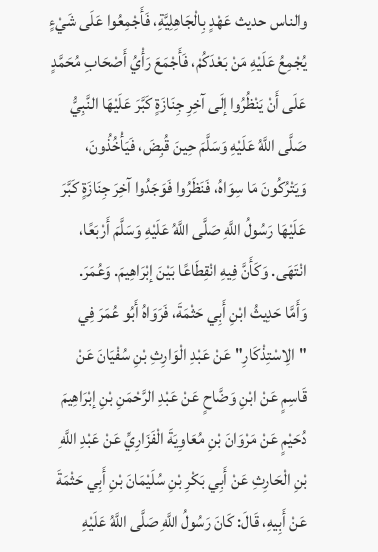والناس حديث عَهْدٍ بِالْجَاهِلِيَّةِ، فَأَجْمِعُوا عَلَى شَيْءٍ يُجْمِعُ عَلَيْهِ مَنْ بَعْدَكُمْ، فَأَجْمَعَ رَأْيُ أَصْحَابِ مُحَمَّدٍ عَلَى أَنْ يَنْظُرُوا إلَى آخِرِ جِنَازَةٍ كَبَّرَ عَلَيْهَا النَّبِيُّ صَلَّى اللَّهُ عَلَيْهِ وَسَلَّمَ حِينَ قُبِضَ، فَيَأْخُذُونَ، وَيَتْرُكُونَ مَا سِوَاهُ، فَنَظَرُوا فَوَجَدُوا آخِرَ جِنَازَةٍ كَبَّرَ عَلَيْهَا رَسُولُ اللَّهِ صَلَّى اللَّهُ عَلَيْهِ وَسَلَّمَ أَرْبَعًا، انْتَهَى. وَكَأَنَّ فِيهِ انْقِطَاعًا بَيْنَ إبْرَاهِيمَ. وَعُمَرَ.
وَأَمَّا حَدِيثُ ابْنِ أَبِي حَثْمَةَ، فَرَوَاهُ أَبُو عُمَرَ فِي "الِاسْتِذْكَارِ" عَنْ عَبْدِ الْوَارِثِ بْنِ سُفْيَانَ عَنْ قَاسِمٍ عَنْ ابْنِ وَضَّاحٍ عَنْ عَبْدِ الرَّحْمَنِ بْنِ إبْرَاهِيمَ دُحَيْمٍ عَنْ مَرْوَانَ بْنِ مُعَاوِيَةَ الْفَزَارِيِّ عَنْ عَبْدِ اللَّهِ بْنِ الْحَارِثِ عَنْ أَبِي بَكْرِ بْنِ سُلَيْمَانَ بْنِ أَبِي حَثْمَةَ عَنْ أَبِيهِ، قَالَ: كَانَ رَسُولُ اللَّهِ صَلَّى اللَّهُ عَلَيْهِ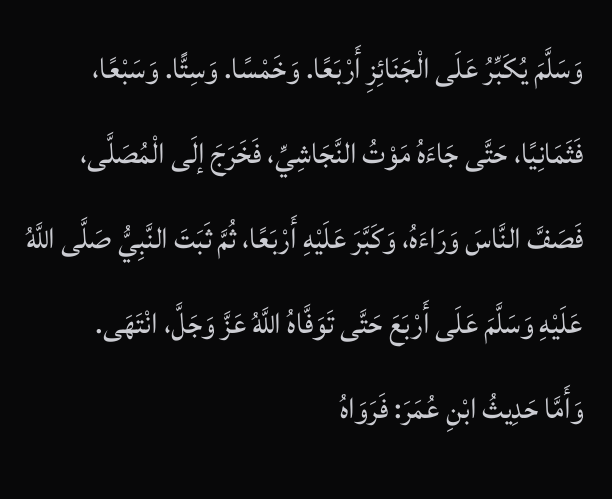وَسَلَّمَ يُكَبِّرُ عَلَى الْجَنَائِزِ أَرْبَعًا. وَخَمْسًا. وَسِتًّا. وَسَبْعًا، فَثَمَانِيًا، حَتَّى جَاءَهُ مَوْتُ النَّجَاشِيِّ، فَخَرَجَ إلَى الْمُصَلَّى، فَصَفَّ النَّاسَ وَرَاءَهُ، وَكَبَّرَ عَلَيْهِ أَرْبَعًا، ثُمَّ ثَبَتَ النَّبِيُّ صَلَّى اللَّهُ عَلَيْهِ وَسَلَّمَ عَلَى أَرْبَعَ حَتَّى تَوَفَّاهُ اللَّهُ عَزَّ وَجَلَّ، انْتَهَى.
وَأَمَّا حَدِيثُ ابْنِ عُمَرَ: فَرَوَاهُ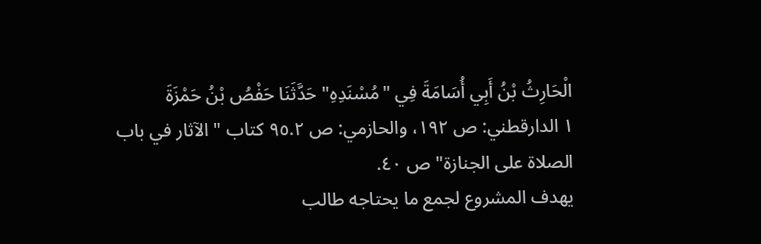الْحَارِثُ بْنُ أَبِي أُسَامَةَ فِي "مُسْنَدِهِ" حَدَّثَنَا حَفْصُ بْنُ حَمْزَةَ
١ الدارقطني: ص ١٩٢، والحازمي: ص ٩٥.٢ كتاب "الآثار في باب الصلاة على الجنازة" ص ٤٠.
يهدف المشروع لجمع ما يحتاجه طالب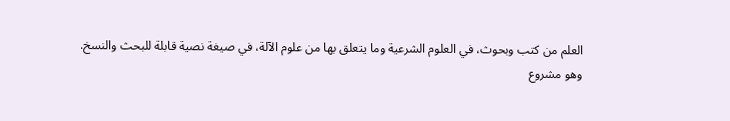العلم من كتب وبحوث، في العلوم الشرعية وما يتعلق بها من علوم الآلة، في صيغة نصية قابلة للبحث والنسخ.
وهو مشروع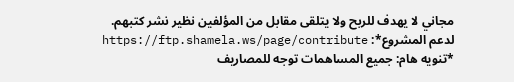مجاني لا يهدف للربح ولا يتلقى مقابل من المؤلفين نظير نشر كتبهم.
لدعم المشروع*: https://ftp.shamela.ws/page/contribute
*تنويه هام: جميع المساهمات توجه للمصاريف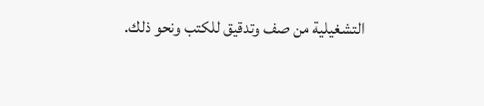التشغيلية من صف وتدقيق للكتب ونحو ذلك.